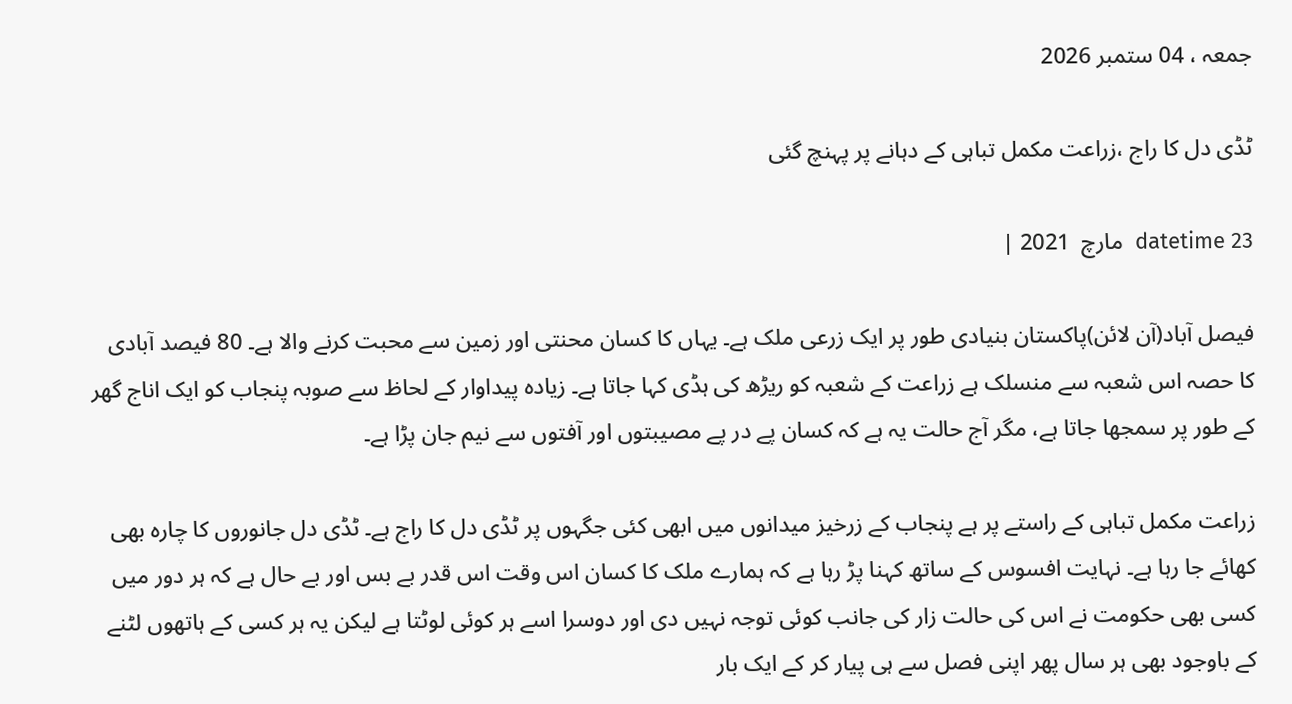جمعہ ، 04 ستمبر 2026

ٹڈی دل کا راج ،زراعت مکمل تباہی کے دہانے پر پہنچ گئی

datetime 23  مارچ  2021 |

فیصل آباد(آن لائن)پاکستان بنیادی طور پر ایک زرعی ملک ہے۔ یہاں کا کسان محنتی اور زمین سے محبت کرنے والا ہے۔ 80 فیصد آبادی کا حصہ اس شعبہ سے منسلک ہے زراعت کے شعبہ کو ریڑھ کی ہڈی کہا جاتا ہے۔ زیادہ پیداوار کے لحاظ سے صوبہ پنجاب کو ایک اناج گھر کے طور پر سمجھا جاتا ہے، مگر آج حالت یہ ہے کہ کسان پے در پے مصیبتوں اور آفتوں سے نیم جان پڑا ہے۔

زراعت مکمل تباہی کے راستے پر ہے پنجاب کے زرخیز میدانوں میں ابھی کئی جگہوں پر ٹڈی دل کا راج ہے۔ ٹڈی دل جانوروں کا چارہ بھی کھائے جا رہا ہے۔ نہایت افسوس کے ساتھ کہنا پڑ رہا ہے کہ ہمارے ملک کا کسان اس وقت اس قدر بے بس اور بے حال ہے کہ ہر دور میں کسی بھی حکومت نے اس کی حالت زار کی جانب کوئی توجہ نہیں دی اور دوسرا اسے ہر کوئی لوٹتا ہے لیکن یہ ہر کسی کے ہاتھوں لٹنے کے باوجود بھی ہر سال پھر اپنی فصل سے ہی پیار کر کے ایک بار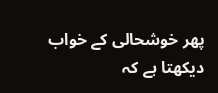پھر خوشحالی کے خواب دیکھتا ہے کہ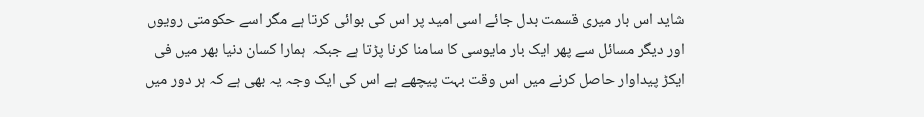شاید اس بار میری قسمت بدل جائے اسی امید پر اس کی بوائی کرتا ہے مگر اسے حکومتی رویوں اور دیگر مسائل سے پھر ایک بار مایوسی کا سامنا کرنا پڑتا ہے جبکہ  ہمارا کسان دنیا بھر میں فی ایکڑ پیداوار حاصل کرنے میں اس وقت بہت پیچھے ہے اس کی ایک وجہ یہ بھی ہے کہ ہر دور میں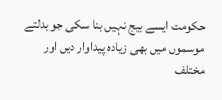حکومت ایسے بیج نہیں بنا سکی جو بدلتے موسموں میں بھی زیادہ پیداوار دیں اور مختلف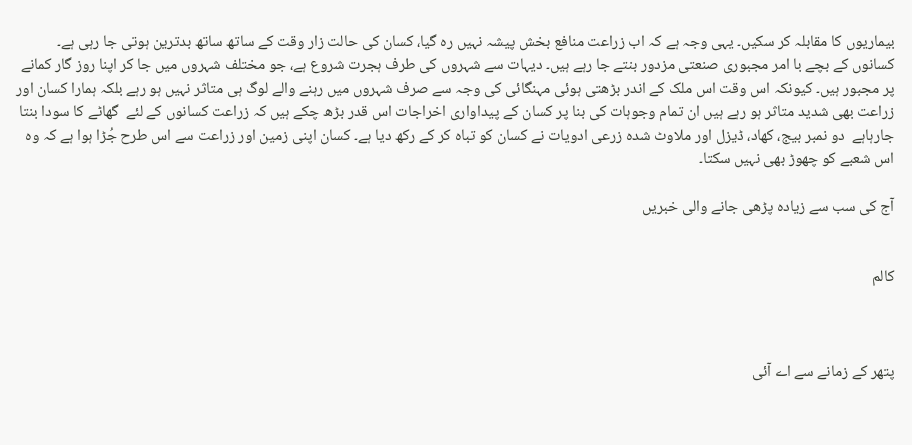بیماریوں کا مقابلہ کر سکیں۔ یہی وجہ ہے کہ اب زراعت منافع بخش پیشہ نہیں رہ گیا، کسان کی حالت زار وقت کے ساتھ ساتھ بدترین ہوتی جا رہی ہے۔ کسانوں کے بچے با امر مجبوری صنعتی مزدور بنتے جا رہے ہیں۔ دیہات سے شہروں کی طرف ہجرت شروع ہے، جو مختلف شہروں میں جا کر اپنا روز گار کمانے پر مجبور ہیں۔ کیونکہ اس وقت اس ملک کے اندر بڑھتی ہوئی مہنگائی کی وجہ سے صرف شہروں میں رہنے والے لوگ ہی متاثر نہیں ہو رہے بلکہ ہمارا کسان اور زراعت بھی شدید متاثر ہو رہے ہیں ان تمام وجوہات کی بنا پر کسان کے پیداواری اخراجات اس قدر بڑھ چکے ہیں کہ زراعت کسانوں کے لئے  گھاٹے کا سودا بنتا جارہاہے  دو نمبر بیج، کھاد، ڈیزل اور ملاوٹ شدہ زرعی ادویات نے کسان کو تباہ کر کے رکھ دیا ہے۔ کسان اپنی زمین اور زراعت سے اس طرح جُڑا ہوا ہے کہ وہ اس شعبے کو چھوڑ بھی نہیں سکتا۔

آج کی سب سے زیادہ پڑھی جانے والی خبریں


کالم



پتھر کے زمانے سے اے آئی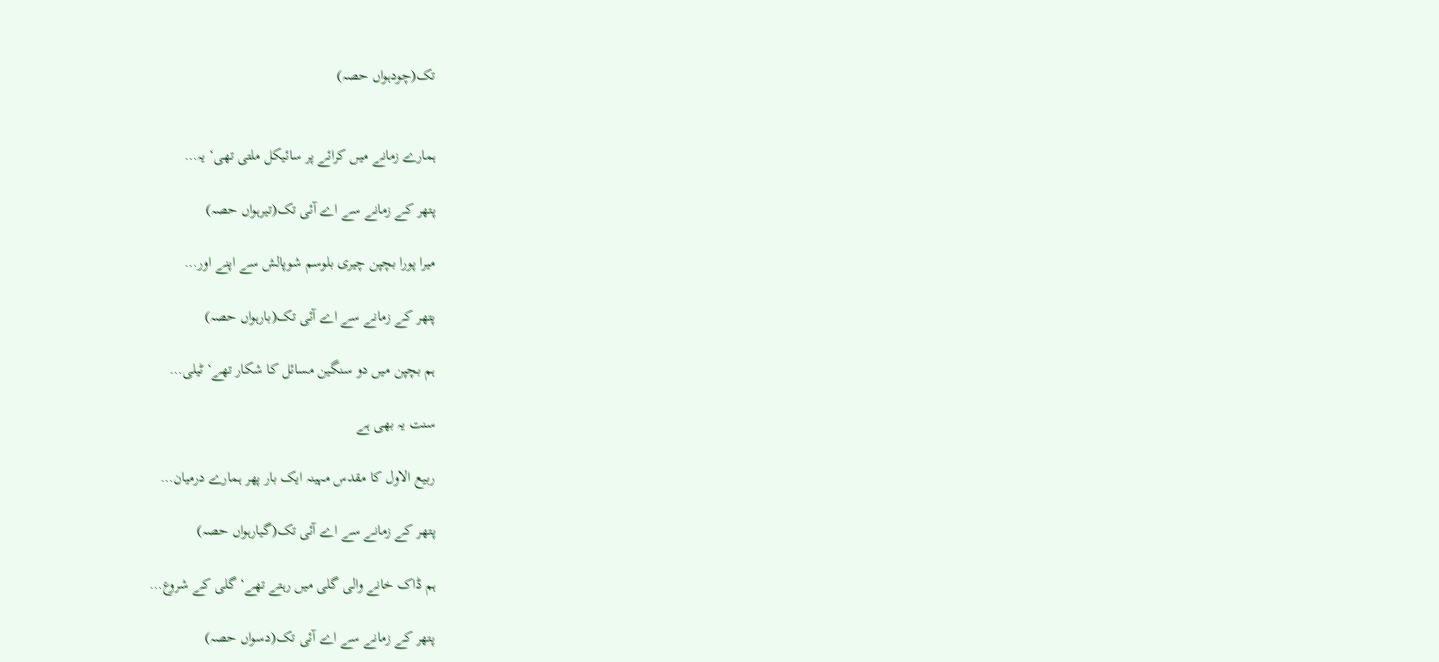تک(چودہواں حصہ)


ہمارے زمانے میں کرائے پر سائیکل ملتی تھی‘ یہ…

پتھر کے زمانے سے اے آئی تک(تیرہواں حصہ)

میرا پورا بچپن چیری بلوسم شوپالش سے اپنے اور…

پتھر کے زمانے سے اے آئی تک(بارہواں حصہ)

ہم بچپن میں دو سنگین مسائل کا شکار تھے‘ ٹیلی…

سنت یہ بھی ہے

ربیع الاول کا مقدس مہینہ ایک بار پھر ہمارے درمیان…

پتھر کے زمانے سے اے آئی تک(گیارہواں حصہ)

ہم ڈاک خانے والی گلی میں رہتے تھے‘ گلی کے شروع…

پتھر کے زمانے سے اے آئی تک(دسواں حصہ)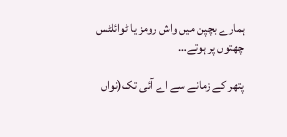ہمارے بچپن میں واش رومز یا ٹوائلٹس چھتوں پر ہوتے…

پتھر کے زمانے سے اے آئی تک(نواں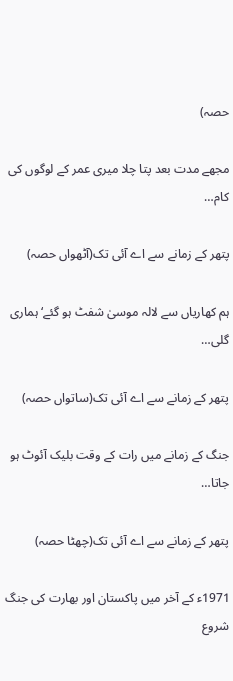حصہ)

مجھے مدت بعد پتا چلا میری عمر کے لوگوں کی کام…

پتھر کے زمانے سے اے آئی تک(آٹھواں حصہ)

ہم کھاریاں سے لالہ موسیٰ شفٹ ہو گئے‘ ہماری گلی…

پتھر کے زمانے سے اے آئی تک(ساتواں حصہ)

جنگ کے زمانے میں رات کے وقت بلیک آئوٹ ہو جاتا…

پتھر کے زمانے سے اے آئی تک(چھٹا حصہ)

1971ء کے آخر میں پاکستان اور بھارت کی جنگ شروع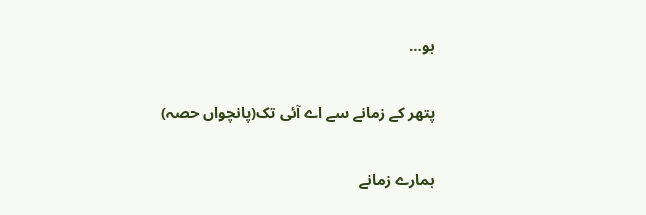ہو…

پتھر کے زمانے سے اے آئی تک(پانچواں حصہ)

ہمارے زمانے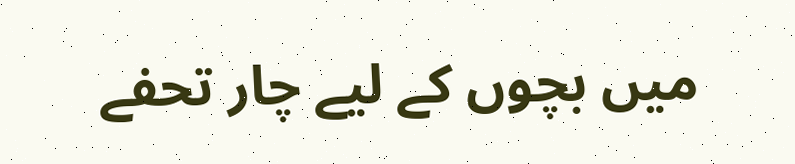میں بچوں کے لیے چار تحفے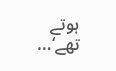ہوتے تھے‘…